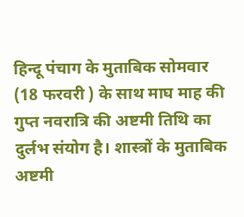हिन्दू पंचाग के मुताबिक सोमवार (18 फरवरी ) के साथ माघ माह की गुप्त नवरात्रि की अष्टमी तिथि का दुर्लभ संयोग है। शास्त्रों के मुताबिक अष्टमी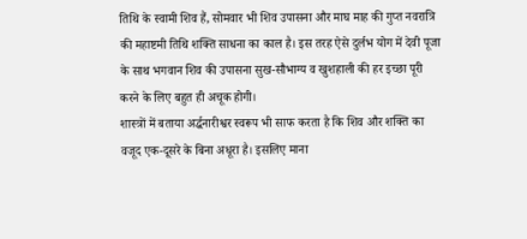तिथि के स्वामी शिव हैं, सोमवार भी शिव उपासना और माघ माह की गुप्त नवरात्रि की महाष्टमी तिथि शक्ति साधना का काल है। इस तरह ऐसे दुर्लभ योग में देवी पूजा के साथ भगवान शिव की उपासना सुख-सौभाग्य व खुशहाली की हर इच्छा पूरी करने के लिए बहुत ही अचूक होगी।
शास्त्रों में बताया अर्द्धनारीश्वर स्वरूप भी साफ करता है कि शिव और शक्ति का वजूद एक-दूसरे के बिना अधूरा है। इसलिए माना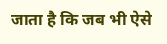जाता है कि जब भी ऐसे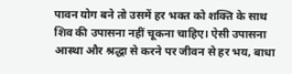पावन योग बने तो उसमें हर भक्त को शक्ति के साथ शिव की उपासना नहीं चूकना चाहिए। ऐसी उपासना आस्था और श्रद्धा से करने पर जीवन से हर भय, बाधा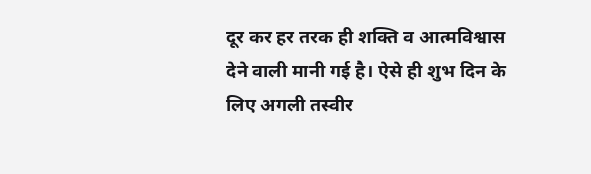दूर कर हर तरक ही शक्ति व आत्मविश्वास देने वाली मानी गई है। ऐसे ही शुभ दिन के लिए अगली तस्वीर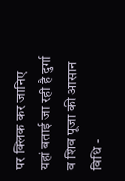पर क्लिक कर जानिए यहां बताई जा रही है दुर्गा व शिव पूजा की आसान विधि -